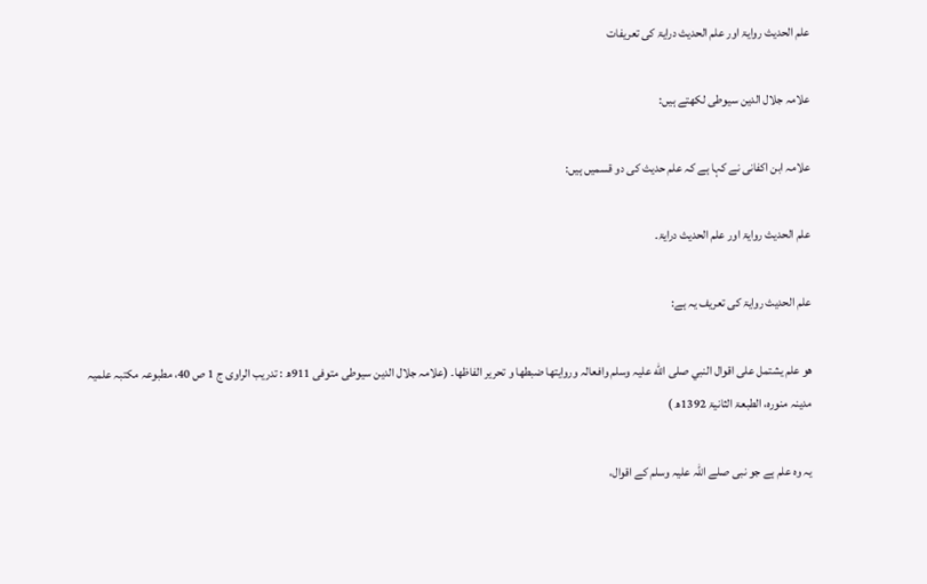علم الحدیث روایۃ اور علم الحدیث درایۃ کی تعریفات

علامہ جلال الدین سیوطی لکھتے ہیں:

علامہ ابن اکفانی نے کہا ہے کہ علم حدیث کی دو قسمیں ہیں:

علم الحدیث روایۃ اور علم الحدیث درایۃ۔

علم الحدیث روایۃ کی تعریف یہ ہے:

هو علم يشتمل على اقوال النبي صلى الله علیہ وسلم وافعالہ وروایتھا ضبطھا و تحریر الفاظھا۔ (علامہ جلال الدین سیوطی متوفی 911ھ : تدریب الراوی ج 1 ص 40، مطبوعہ مکتبہ علمیہ مدینہ منورہ، الطبعۃ الثانیۃ 1392ھ )

یہ وہ علم ہے جو نبی صلے اللہ علیہ وسلم کے اقوال،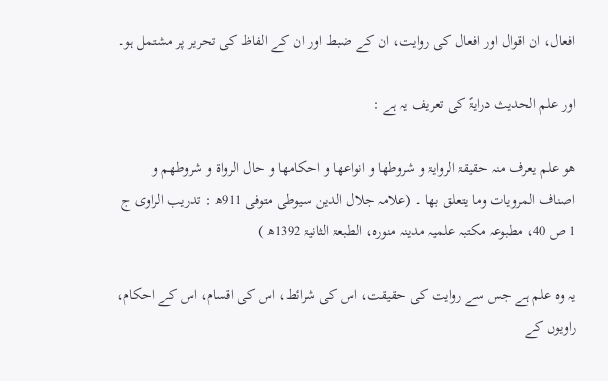افعال، ان اقوال اور افعال کی روایت، ان کے ضبط اور ان کے الفاظ کی تحریر پر مشتمل ہو۔

اور علم الحدیث درایۃً کی تعریف یہ ہے :

هو علم يعرف منہ حقیقۃ الروايۃ و شروطھا و انواعھا و احکامھا و حال الرواۃ و شروطھم و اصناف المرویات وما يتعلق بها ۔ (علامہ جلال الدین سیوطی متوفی 911ھ : تدریب الراوی ج 1 ص 40، مطبوعہ مکتبہ علمیہ مدینہ منورہ، الطبعۃ الثانیۃ 1392ھ )

یہ وہ علم ہے جس سے روایت کی حقیقت، اس کی شرائط، اس کی اقسام، اس کے احکام، راویوں کے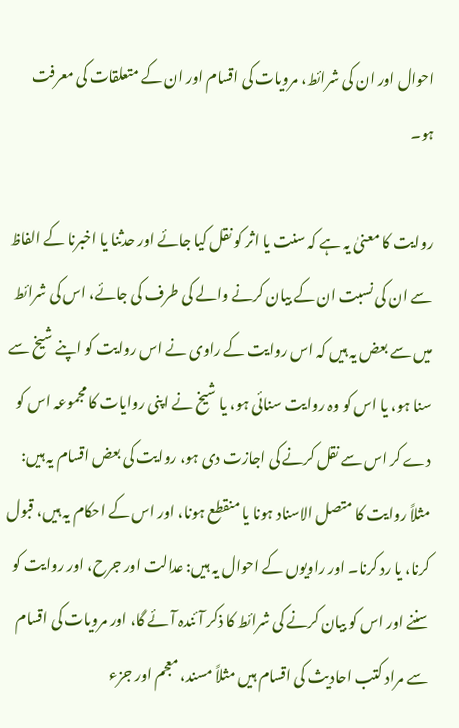احوال اور ان کی شرائط، مرویات کی اقسام اور ان کے متعلقات کی معرفت ہو۔

روایت کا معنیٰ یہ ہے کہ سنت یا اثر کو نقل کیا جائے اور حدثنا یا اخبرنا کے الفاظ سے ان کی نسبت ان کے بیان کرنے والے کی طرف کی جائے، اس کی شرائط میں سے بعض یہ ہیں کہ اس روایت کے راوی نے اس روایت کو اپنے شیخ سے سنا ہو، یا اس کو وہ روایت سنائی ہو، یا شیخ نے اپنی روایات کا مجموعہ اس کو دے کر اس سے نقل کرنے کی اجازت دی ہو، روایت کی بعض اقسام یہ ہیں: مثلاً روایت کا متصل الاسناد ہونا یا منقطع ہونا، اور اس کے احکام یہ ہیں، قبول کرنا، یا رد کرنا۔ اور راویوں کے احوال یہ ہیں: عدالت اور جرح، اور روایت کو سننے اور اس کو بیان کرنے کی شرائط کا ذکر آئندہ آئے گا، اور مرویات کی اقسام سے مراد کتب احادیث کی اقسام ہیں مثلاً مسند، معجم اور جزء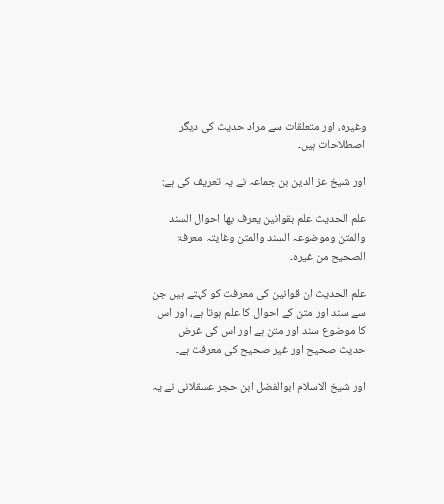وغیرہ، اور متعلقات سے مراد حدیث کی دیگر اصطلاحات ہیں۔

اور شیخ عز الدین بن جماعہ نے یہ تعریف کی ہے:

علم الحديث علم بقوانين يعرف بها احوال السند والمتن وموضوعہ السند والمتن وغايتہ معرفۃ الصحيح من غیرہ۔

علم الحدیث ان قوانین کی معرفت کو کہتے ہیں جن سے سند اور متن کے احوال کا علم ہوتا ہے، اور اس کا موضوع سند اور متن ہے اور اس کی غرض حدیث صحیح اور غیر صحیح کی معرفت ہے۔

اور شیخ الاسلام ابوالفضل ابن حجر عسقلانی نے یہ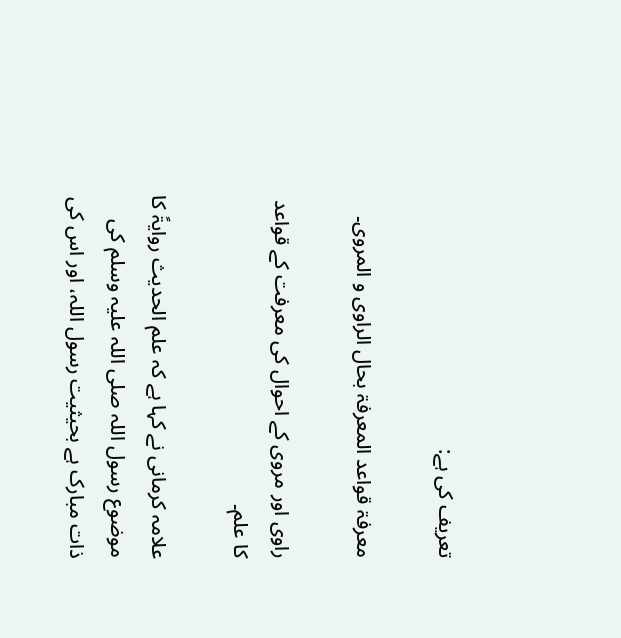تعریف کی ہے:

معرفۃ قواعد المعرفۃ بحال الراوی و المروی۔

راوی اور مروی کے احوال کی معرفت کے قواعد کا علم۔

علامہ کرمانی نے کہا ہے کہ علم الحدیث روایۃً کا موضوع رسول اللہ صلی اللہ علیہ وسلم کی ذات مبارک ہے بحیثیت رسول اللہ، اور اس کی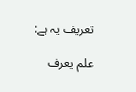تعریف یہ ہے:

علم يعرف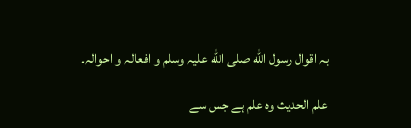بہ اقوال رسول الله صلى الله علیہ وسلم و افعالہ و احوالہ۔

علم الحدیث وہ علم ہے جس سے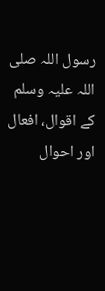رسول اللہ صلی اللہ علیہ وسلم کے اقوال، افعال اور احوال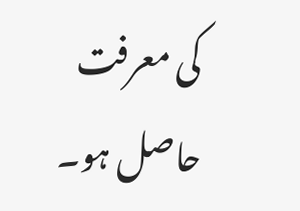کی معرفت حاصل ہو۔